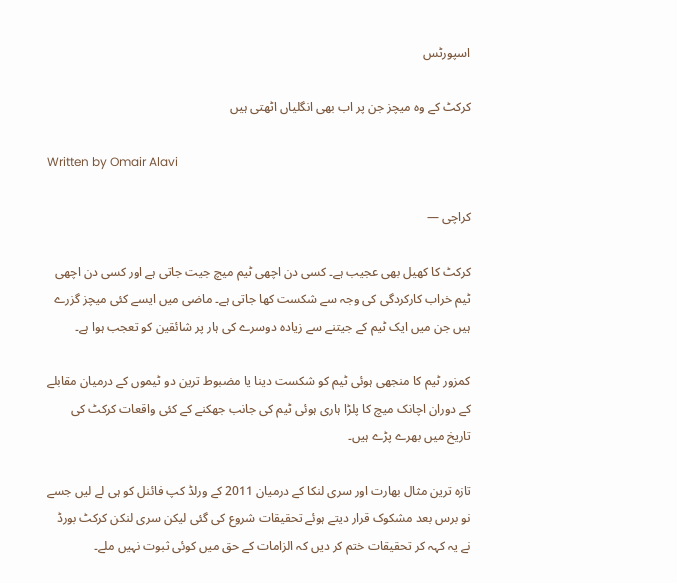اسپورٹس

کرکٹ کے وہ میچز جن پر اب بھی انگلیاں اٹھتی ہیں

Written by Omair Alavi

کراچی —

کرکٹ کا کھیل بھی عجیب ہے۔ کسی دن اچھی ٹیم میچ جیت جاتی ہے اور کسی دن اچھی ٹیم خراب کارکردگی کی وجہ سے شکست کھا جاتی ہے۔ ماضی میں ایسے کئی میچز گزرے ہیں جن میں ایک ٹیم کے جیتنے سے زیادہ دوسرے کی ہار پر شائقین کو تعجب ہوا ہے۔

کمزور ٹیم کا منجھی ہوئی ٹیم کو شکست دینا یا مضبوط ترین دو ٹیموں کے درمیان مقابلے کے دوران اچانک میچ کا پلڑا ہاری ہوئی ٹیم کی جانب جھکنے کے کئی واقعات کرکٹ کی تاریخ میں بھرے پڑے ہیں۔

تازہ ترین مثال بھارت اور سری لنکا کے درمیان 2011 کے ورلڈ کپ فائنل کو ہی لے لیں جسے نو برس بعد مشکوک قرار دیتے ہوئے تحقیقات شروع کی گئی لیکن سری لنکن کرکٹ بورڈ نے یہ کہہ کر تحقیقات ختم کر دیں کہ الزامات کے حق میں کوئی ثبوت نہیں ملے۔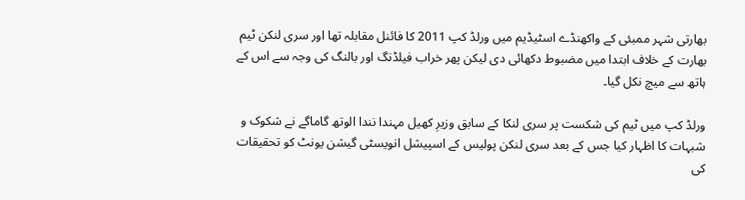بھارتی شہر ممبئی کے واکھنڈے اسٹیڈیم میں ورلڈ کپ 2011 کا فائنل مقابلہ تھا اور سری لنکن ٹیم بھارت کے خلاف ابتدا میں مضبوط دکھائی دی لیکن پھر خراب فیلڈنگ اور بالنگ کی وجہ سے اس کے ہاتھ سے میچ نکل گیا۔

ورلڈ کپ میں ٹیم کی شکست پر سری لنکا کے سابق وزیرِ کھیل مہندا نندا الوتھ گاماگے نے شکوک و شبہات کا اظہار کیا جس کے بعد سری لنکن پولیس کے اسپیشل انویسٹی گیشن یونٹ کو تحقیقات کی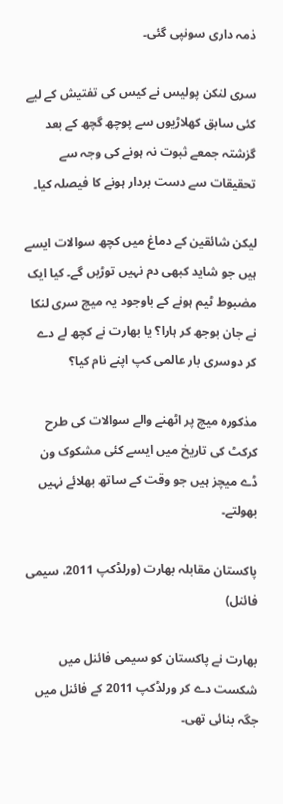ذمہ داری سونپی گئی۔

سری لنکن پولیس نے کیس کی تفتیش کے لیے کئی سابق کھلاڑیوں سے پوچھ گچھ کے بعد گزشتہ جمعے ثبوت نہ ہونے کی وجہ سے تحقیقات سے دست بردار ہونے کا فیصلہ کیا۔

لیکن شائقین کے دماغ میں کچھ سوالات ایسے ہیں جو شاید کبھی دم نہیں توڑیں گے۔ کیا ایک مضبوط ٹیم ہونے کے باوجود یہ میچ سری لنکا نے جان بوجھ کر ہارا؟ یا بھارت نے کچھ لے دے کر دوسری بار عالمی کپ اپنے نام کیا؟

مذکورہ میچ پر اٹھنے والے سوالات کی طرح کرکٹ کی تاریخ میں ایسے کئی مشکوک ون ڈے میچز ہیں جو وقت کے ساتھ بھلائے نہیں بھولتے۔

پاکستان مقابلہ بھارت (ورلڈکپ 2011، سیمی فائنل)

بھارت نے پاکستان کو سیمی فائنل میں شکست دے کر ورلڈکپ 2011 کے فائنل میں جگہ بنائی تھی۔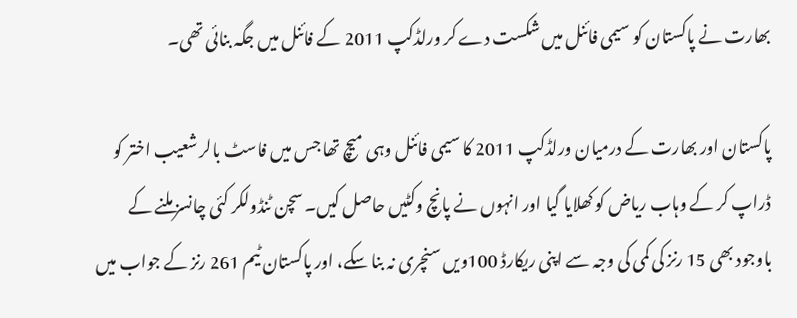بھارت نے پاکستان کو سیمی فائنل میں شکست دے کر ورلڈکپ 2011 کے فائنل میں جگہ بنائی تھی۔

پاکستان اور بھارت کے درمیان ورلڈکپ 2011 کا سیمی فائنل وہی میچ تھا جس میں فاسٹ بالر شعیب اختر کو ڈراپ کر کے وہاب ریاض کو کھلایا گیا اور انہوں نے پانچ وکٹیں حاصل کیں۔ سچن ٹنڈولکر کئی چانسز ملنے کے باوجود بھی 15 رنز کی کمی کی وجہ سے اپنی ریکارڈ 100ویں سنچری نہ بنا سکے، اور پاکستان ٹیم 261 رنز کے جواب میں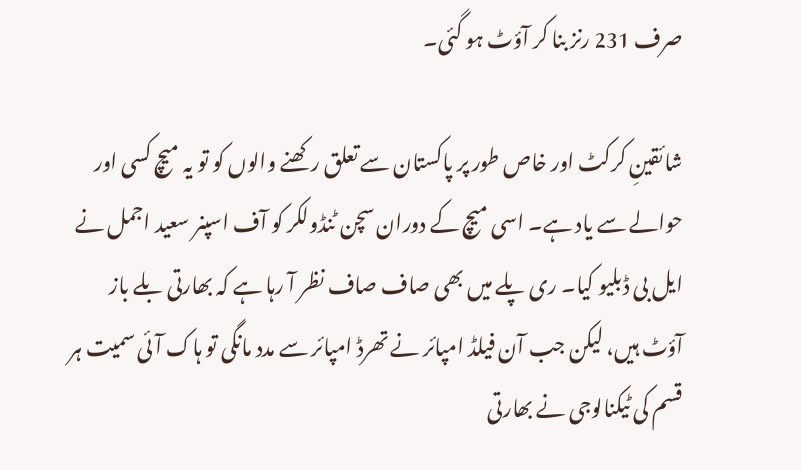صرف 231 رنز بنا کر آؤٹ ہو گئی۔

شائقینِ کرکٹ اور خاص طور پر پاکستان سے تعلق رکھنے والوں کو تو یہ میچ کسی اور حوالے سے یاد ہے۔ اسی میچ کے دوران سچن ٹنڈولکر کو آف اسپنر سعید اجمل نے ایل بی ڈبلیو کیا۔ ری پلے میں بھی صاف صاف نظر آ رہا ہے کہ بھارتی بلے باز آؤٹ ہیں، لیکن جب آن فیلڈ امپائر نے تھرڈ امپائر سے مدد مانگی تو ہاک آئی سمیت ہر قسم کی ٹیکنالوجی نے بھارتی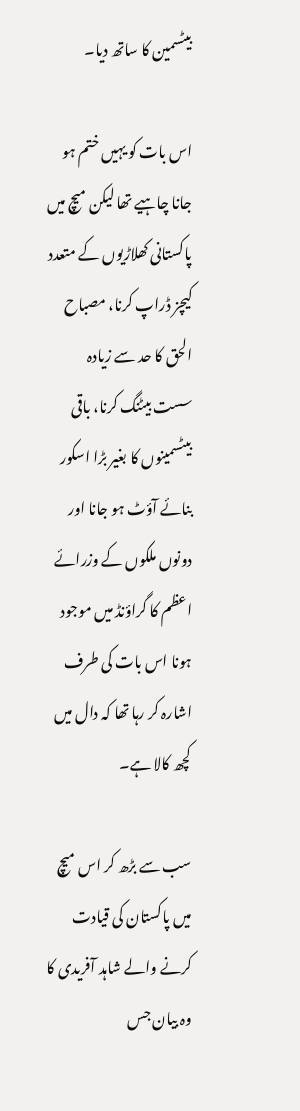بیٹسمین کا ساتھ دیا۔

اس بات کو یہیں ختم ہو جانا چاہیے تھا لیکن میچ میں پاکستانی کھلاڑیوں کے متعدد کیچز ڈراپ کرنا، مصباح الحق کا حد سے زیادہ سست بیٹنگ کرنا، باقی بیٹسمینوں کا بغیر بڑا اسکور بنائے آؤٹ ہو جانا اور دونوں ملکوں کے وزرائے اعظم کا گراؤنڈ میں موجود ہونا اس بات کی طرف اشارہ کر رہا تھا کہ دال میں کچھ کالا ہے۔

سب سے بڑھ کر اس میچ میں پاکستان کی قیادت کرنے والے شاہد آفریدی کا وہ بیان جس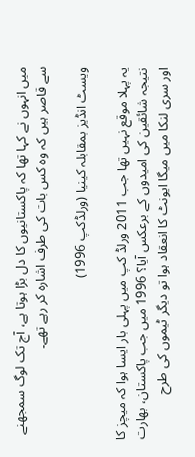میں انہوں نے کہا تھا کہ پاکستانیوں کا دل بڑا ہوتا ہے، آج تک لوگ سمجھنے سے قاصر ہیں کہ وہ کس بات کی طرف اشارہ کر رہے تھے۔

ویسٹ انڈیز بمقابلہ کینیا (ورلڈکپ 1996)

یہ پہلا موقع نہیں تھا جب 2011 ورلڈ کپ میں پہلی بار ایسا ہوا کہ میچز کا نتیجہ شائقین کی امیدوں کے برعکس آیا؟ 1996 میں جب پاکستان، بھارت اور سری لنکا میں میگا ایونٹ کا انعقاد ہوا تو دیگر ٹیموں کی طرح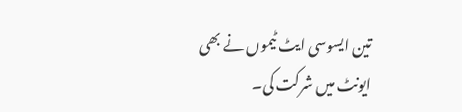تین ایسوسی ایٹ ٹیموں نے بھی ایونٹ میں شرکت کی۔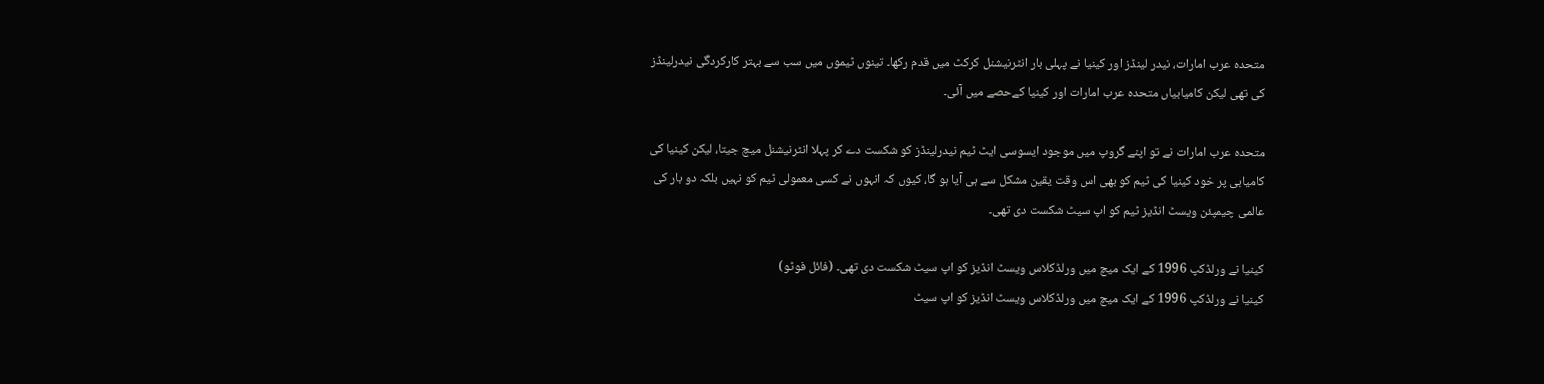متحدہ عرب امارات، نیدر لینڈز اور کینیا نے پہلی بار انٹرنیشنل کرکٹ میں قدم رکھا۔ تینوں ٹیموں میں سب سے بہتر کارکردگی نیدرلینڈز کی تھی لیکن کامیابیاں متحدہ عرب امارات اور کینیا کےحصے میں آئی۔

متحدہ عرب امارات نے تو اپنے گروپ میں موجود ایسوسی ایٹ ٹیم نیدرلینڈز کو شکست دے کر پہلا انٹرنیشنل میچ جیتا، لیکن کینیا کی کامیابی پر خود کینیا کی ٹیم کو بھی اس وقت یقین مشکل سے ہی آیا ہو گا، کیوں کہ انہوں نے کسی معمولی ٹیم کو نہیں بلکہ دو بار کی عالمی چیمپئن ویسٹ انڈیز ٹیم کو اپ سیٹ شکست دی تھی۔

کینیا نے ورلڈکپ 1996 کے ایک میچ میں ورلڈکلاس ویسٹ انڈیز کو اپ سیٹ شکست دی تھی۔ (فائل فوٹو)
کینیا نے ورلڈکپ 1996 کے ایک میچ میں ورلڈکلاس ویسٹ انڈیز کو اپ سیٹ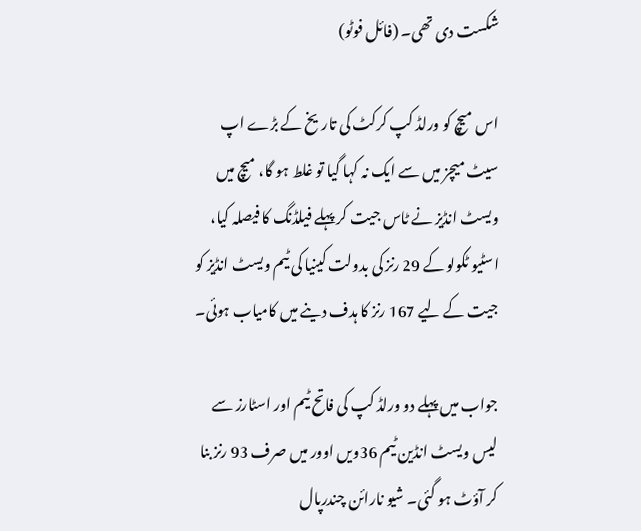شکست دی تھی۔ (فائل فوٹو)

اس میچ کو ورلڈ کپ کرکٹ کی تاریخ کے بڑے اپ سیٹ میچز میں سے ایک نہ کہا گیا تو غلط ہو گا، میچ میں ویسٹ انڈیز نے ٹاس جیت کر پہلے فیلڈنگ کا فیصلہ کیا، اسٹیو ٹکولو کے 29 رنز کی بدولت کینیا کی ٹیم ویسٹ انڈیز کو جیت کے لیے 167 رنز کا ہدف دینے میں کامیاب ہوئی۔

جواب میں پہلے دو ورلڈ کپ کی فاتح ٹیم اور اسٹارز سے لیس ویسٹ انڈین ٹیم 36ویں اوور میں صرف 93 رنز بنا کر آؤٹ ہو گئی۔ شیو نارائن چندرپال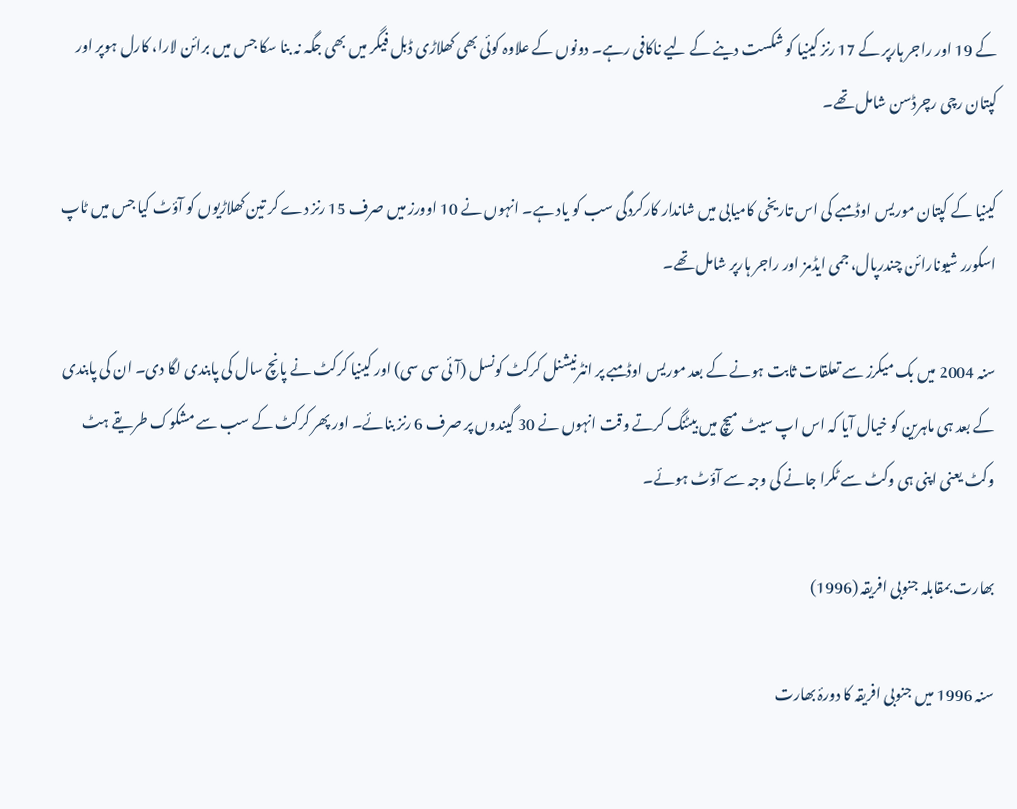کے 19 اور راجر ہارپر کے 17 رنز کینیا کو شکست دینے کے لیے ناکافی رہے۔ دونوں کے علاوہ کوئی بھی کھلاڑی ڈبل فیگر میں بھی جگہ نہ بنا سکا جس میں برائن لارا، کارل ہوپر اور کپتان رچی رچرڈسن شامل تھے۔

کینیا کے کپتان موریس اوڈمبے کی اس تاریخی کامیابی میں شاندار کارکردگی سب کو یاد ہے۔ انہوں نے 10 اوورز میں صرف 15 رنز دے کر تین کھلاڑیوں کو آؤٹ کیا جس میں ٹاپ اسکورر شیونارائن چندرپال، جمی ایڈمز اور راجر ہارپر شامل تھے۔

سنہ 2004 میں بک میکرز سے تعلقات ثابت ہونے کے بعد موریس اوڈمبے پر انٹرنیشنل کرکٹ کونسل (آئی سی سی) اور کینیا کرکٹ نے پانچ سال کی پابندی لگا دی۔ ان کی پابندی کے بعد ہی ماہرین کو خیال آیا کہ اس اپ سیٹ میچ میں بیٹنگ کرتے وقت انہوں نے 30 گیندوں پر صرف 6 رنز بنائے۔ اور پھر کرکٹ کے سب سے مشکوک طریقے ہٹ وکٹ یعنی اپنی ہی وکٹ سے ٹکرا جانے کی وجہ سے آؤٹ ہوئے۔

بھارت بمقابلہ جنوبی افریقہ (1996)

سنہ 1996 میں جنوبی افریقہ کا دورۂ بھارت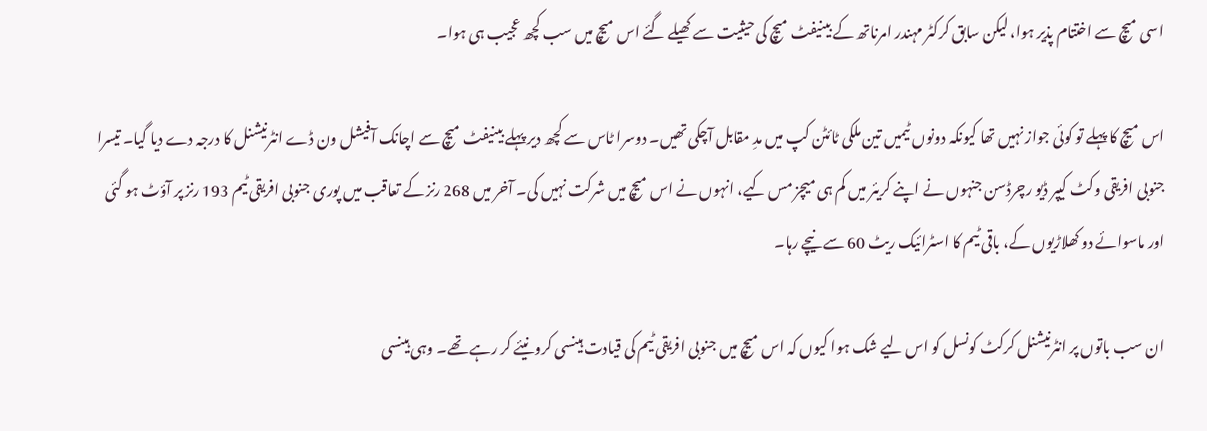اسی میچ سے اختتام پذیر ہوا، لیکن سابق کرکٹر مہندر امرناتھ کے بینیفٹ میچ کی حیثیت سے کھیلے گئے اس میچ میں سب کچھ عجیب ہی ہوا۔

اس میچ کا پہلے تو کوئی جواز نہیں تھا کیونکہ دونوں ٹیمیں تین ملکی ٹائٹن کپ میں مدِ مقابل آچکی تھیں۔ دوسرا ٹاس سے کچھ دیر پہلے بینیفٹ میچ سے اچانک آفیشل ون ڈے انٹرنیشنل کا درجہ دے دیا گیا۔ تیسرا جنوبی افریقی وکٹ کیپر ڈیو رچرڈسن جنہوں نے اپنے کریئر میں کم ہی میچز مس کیے، انہوں نے اس میچ میں شرکت نہیں کی۔ آخر میں 268 رنز کے تعاقب میں پوری جنوبی افریقی ٹیم 193 رنز پر آؤٹ ہو گئی اور ماسوائے دو کھلاڑیوں کے، باقی ٹیم کا اسٹرائیک ریٹ 60 سے نیچے رہا۔

ان سب باتوں پر انٹرنیشنل کرکٹ کونسل کو اس لیے شک ہوا کیوں کہ اس میچ میں جنوبی افریقی ٹیم کی قیادت ہینسی کرونیئے کر رہے تھے۔ وہی ہینسی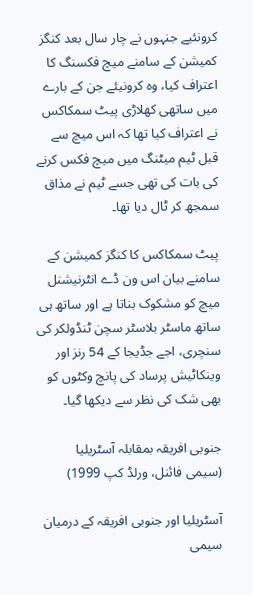کرونئیے جنہوں نے چار سال بعد کنگز کمیشن کے سامنے میچ فکسنگ کا اعتراف کیا، وہ کرونیئے جن کے بارے میں ساتھی کھلاڑی پیٹ سمکاکس نے اعتراف کیا تھا کہ اس میچ سے قبل ٹیم میٹنگ میں میچ فکس کرنے کی بات کی تھی جسے ٹیم نے مذاق سمجھ کر ٹال دیا تھا۔

پیٹ سمکاکس کا کنگز کمیشن کے سامنے بیان اس ون ڈے انٹرنیشنل میچ کو مشکوک بناتا ہے اور ساتھ ہی ساتھ ماسٹر بلاسٹر سچن ٹنڈولکر کی سنچری، اجے جڈیجا کے 54 رنز اور وینکاٹیش پرساد کی پانچ وکٹوں کو بھی شک کی نظر سے دیکھا گیا۔

جنوبی افریقہ بمقابلہ آسٹریلیا (سیمی فائنل، ورلڈ کپ 1999)

آسٹریلیا اور جنوبی افریقہ کے درمیان سیمی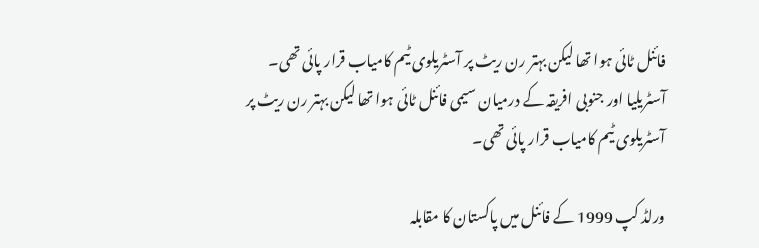فائنل ٹائی ہوا تھا لیکن بہتر رن ریٹ پر آسٹریلوی ٹیم کامیاب قرار پائی تھی۔
آسٹریلیا اور جنوبی افریقہ کے درمیان سیمی فائنل ٹائی ہوا تھا لیکن بہتر رن ریٹ پر آسٹریلوی ٹیم کامیاب قرار پائی تھی۔

ورلڈ کپ 1999 کے فائنل میں پاکستان کا مقابلہ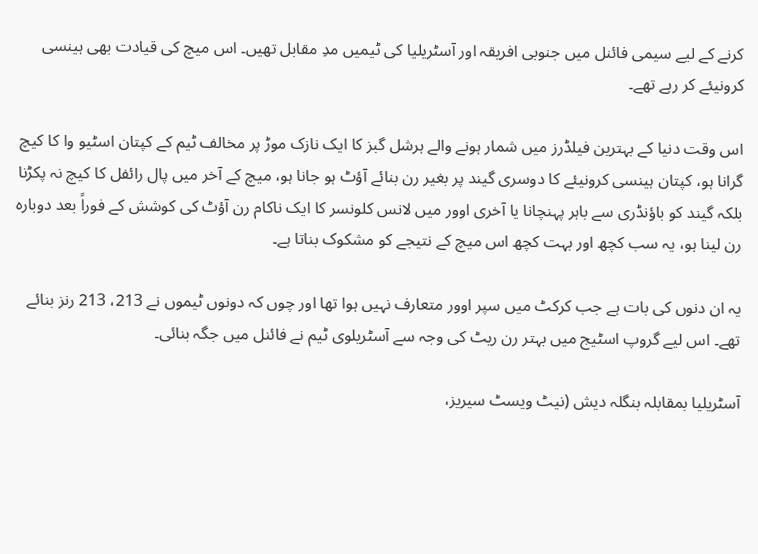کرنے کے لیے سیمی فائنل میں جنوبی افریقہ اور آسٹریلیا کی ٹیمیں مدِ مقابل تھیں۔ اس میچ کی قیادت بھی ہینسی کرونیئے کر رہے تھے۔

اس وقت دنیا کے بہترین فیلڈرز میں شمار ہونے والے ہرشل گبز کا ایک نازک موڑ پر مخالف ٹیم کے کپتان اسٹیو وا کا کیچ گرانا ہو، کپتان ہینسی کرونیئے کا دوسری گیند پر بغیر رن بنائے آؤٹ ہو جانا ہو، میچ کے آخر میں پال رائفل کا کیچ نہ پکڑنا بلکہ گیند کو باؤنڈری سے باہر پہنچانا یا آخری اوور میں لانس کلونسر کا ایک ناکام رن آؤٹ کی کوشش کے فوراً بعد دوبارہ رن لینا ہو، یہ سب کچھ اور بہت کچھ اس میچ کے نتیجے کو مشکوک بناتا ہے۔

یہ ان دنوں کی بات ہے جب کرکٹ میں سپر اوور متعارف نہیں ہوا تھا اور چوں کہ دونوں ٹیموں نے 213، 213 رنز بنائے تھے۔ اس لیے گروپ اسٹیج میں بہتر رن ریٹ کی وجہ سے آسٹریلوی ٹیم نے فائنل میں جگہ بنائی۔

آسٹریلیا بمقابلہ بنگلہ دیش (نیٹ ویسٹ سیریز،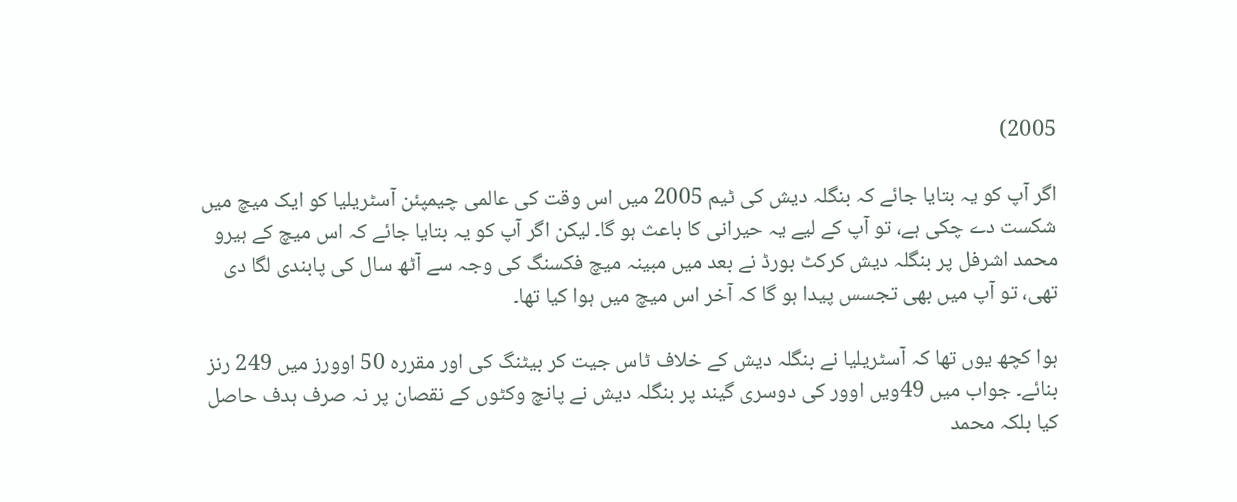2005)

اگر آپ کو یہ بتایا جائے کہ بنگلہ دیش کی ٹیم 2005 میں اس وقت کی عالمی چیمپئن آسٹریلیا کو ایک میچ میں شکست دے چکی ہے، تو آپ کے لیے یہ حیرانی کا باعث ہو گا۔ لیکن اگر آپ کو یہ بتایا جائے کہ اس میچ کے ہیرو محمد اشرفل پر بنگلہ دیش کرکٹ بورڈ نے بعد میں مبینہ میچ فکسنگ کی وجہ سے آٹھ سال کی پابندی لگا دی تھی، تو آپ میں بھی تجسس پیدا ہو گا کہ آخر اس میچ میں ہوا کیا تھا۔

ہوا کچھ یوں تھا کہ آسٹریلیا نے بنگلہ دیش کے خلاف ٹاس جیت کر بیٹنگ کی اور مقررہ 50 اوورز میں 249 رنز بنائے۔ جواب میں 49ویں اوور کی دوسری گیند پر بنگلہ دیش نے پانچ وکٹوں کے نقصان پر نہ صرف ہدف حاصل کیا بلکہ محمد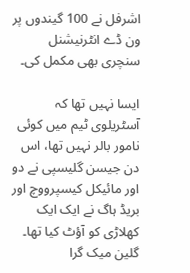اشرفل نے 100 گیندوں پر ون ڈے انٹرنیشنل سنچری بھی مکمل کی۔

ایسا نہیں تھا کہ آسٹریلوی ٹیم میں کوئی نامور بالر نہیں تھا، اس دن جیسن گلیسپی نے دو اور مائیکل کیسپرووچ اور بریڈ ہاگ نے ایک ایک کھلاڑی کو آؤٹ کیا تھا۔ گلین میک گرا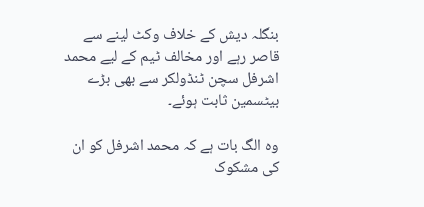بنگلہ دیش کے خلاف وکٹ لینے سے قاصر رہے اور مخالف ٹیم کے لیے محمد اشرفل سچن ٹنڈولکر سے بھی بڑے بیٹسمین ثابت ہوئے۔

وہ الگ بات ہے کہ محمد اشرفل کو ان کی مشکوک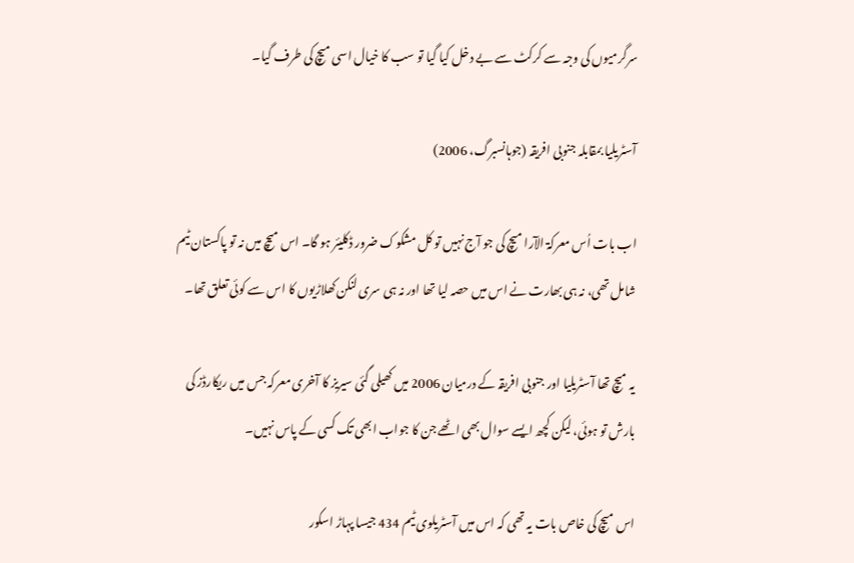سرگرمیوں کی وجہ سے کرکٹ سے بے دخل کیا گیا تو سب کا خیال اسی میچ کی طرف گیا۔

آسٹریلیا بمقابلہ جنوبی افریقہ (جوہانسبرگ، 2006)

اب بات اُس معرکۃ الآرا میچ کی جو آج نہیں تو کل مشکوک ضرور ڈکلیئر ہو گا۔ اس میچ میں نہ تو پاکستان ٹیم شامل تھی، نہ ہی بھارت نے اس میں حصہ لیا تھا اور نہ ہی سری لنکن کھلاڑیوں کا اس سے کوئی تعلق تھا۔

یہ میچ تھا آسٹریلیا اور جنوبی افریقہ کے درمیان 2006 میں کھیلی گئی سیریز کا آخری معرکہ جس میں ریکارڈز کی بارش تو ہوئی، لیکن کچھ ایسے سوال بھی اٹھے جن کا جواب ابھی تک کسی کے پاس نہیں۔

اس میچ کی خاص بات یہ تھی کہ اس میں آسٹریلوی ٹیم 434 جیسا پہاڑ اسکور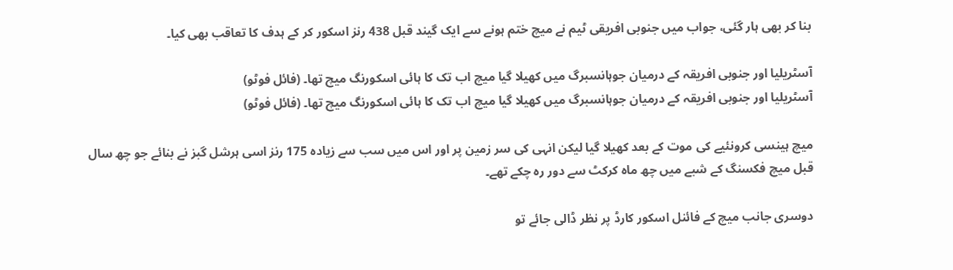بنا کر بھی ہار گئی، جواب میں جنوبی افریقی ٹیم نے میچ ختم ہونے سے ایک گیند قبل 438 رنز اسکور کر کے ہدف کا تعاقب بھی کیا۔

آسٹریلیا اور جنوبی افریقہ کے درمیان جوہانسبرگ میں کھیلا گیا میچ اب تک کا ہائی اسکورنگ میچ تھا۔ (فائل فوٹو)
آسٹریلیا اور جنوبی افریقہ کے درمیان جوہانسبرگ میں کھیلا گیا میچ اب تک کا ہائی اسکورنگ میچ تھا۔ (فائل فوٹو)

میچ ہینسی کرونئیے کی موت کے بعد کھیلا گیا لیکن انہی کی سر زمین پر اور اس میں سب سے زیادہ 175 رنز اسی ہرشل گبز نے بنائے جو چھ سال قبل میچ فکسنگ کے شبے میں چھ ماہ کرکٹ سے دور رہ چکے تھے۔

دوسری جانب میچ کے فائنل اسکور کارڈ پر نظر ڈالی جائے تو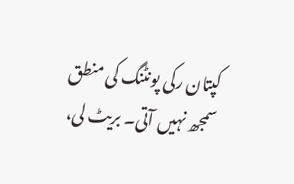کپتان رکی پونٹنگ کی منطق سمجھ نہیں آتی۔ بریٹ لی،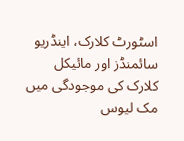اسٹورٹ کلارک، اینڈریو سائمنڈز اور مائیکل کلارک کی موجودگی میں مک لیوس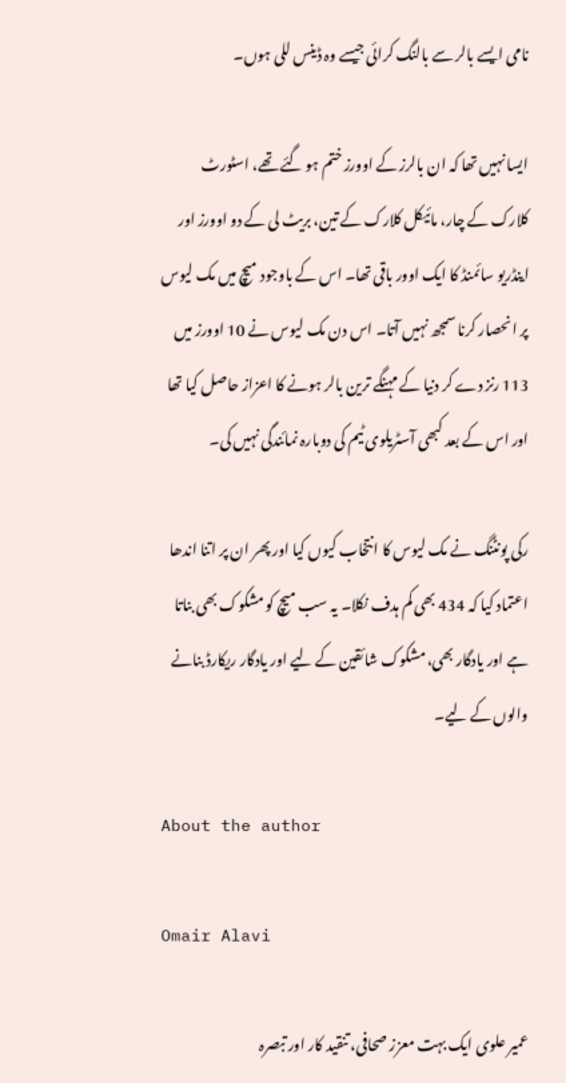نامی ایسے بالر سے بالنگ کرائی جیسے وہ ڈینس للی ہوں۔

ایسا نہیں تھا کہ ان بالرز کے اوورز ختم ہو گئے تھے، اسٹورٹ کلارک کے چار، مائیکل کلارک کے تین، بریٹ لی کے دو اوورز اور اینڈریو سائمنڈ کا ایک اوور باقی تھا۔ اس کے باوجود میچ میں مک لیوس پر انحصار کرنا سمجھ نہیں آتا۔ اس دن مک لیوس نے 10 اوورز میں 113 رنز دے کر دنیا کے مہنگے ترین بالر ہونے کا اعزاز حاصل کیا تھا اور اس کے بعد کبھی آسٹریلوی ٹیم کی دوبارہ نمائندگی نہیں کی۔

رکی پونٹنگ نے مک لیوس کا انتخاب کیوں کیا اور پھر ان پر اتنا اندھا اعتماد کیا کہ 434 بھی کم ہدف نکلا۔ یہ سب میچ کو مشکوک بھی بناتا ہے اور یادگار بھی، مشکوک شائقین کے لیے اور یادگار ریکارڈ بنانے والوں کے لیے۔

About the author

Omair Alavi

عمیر علوی ایک بہت معزز صحافی، تنقید کار اور تبصرہ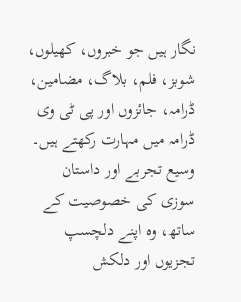نگار ہیں جو خبروں، کھیلوں، شوبز، فلم، بلاگ، مضامین، ڈرامہ، جائزوں اور پی ٹی وی ڈرامہ میں مہارت رکھتے ہیں۔ وسیع تجربے اور داستان سوزی کی خصوصیت کے ساتھ، وہ اپنے دلچسپ تجزیوں اور دلکش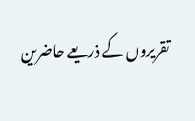تقریروں کے ذریعے حاضرین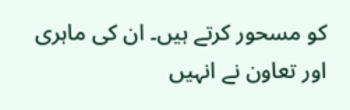کو مسحور کرتے ہیں۔ ان کی ماہری اور تعاون نے انہیں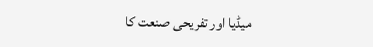میڈیا اور تفریحی صنعت کا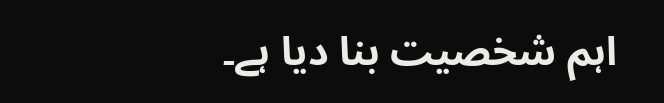اہم شخصیت بنا دیا ہے۔